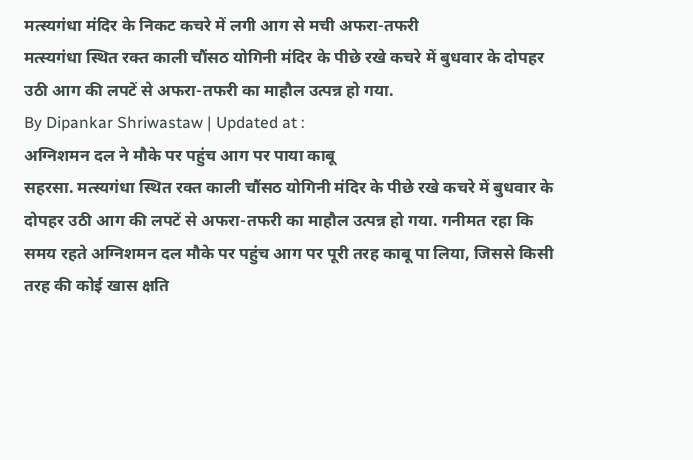मत्स्यगंधा मंदिर के निकट कचरे में लगी आग से मची अफरा-तफरी
मत्स्यगंधा स्थित रक्त काली चौंसठ योगिनी मंदिर के पीछे रखे कचरे में बुधवार के दोपहर उठी आग की लपटें से अफरा-तफरी का माहौल उत्पन्न हो गया.
By Dipankar Shriwastaw | Updated at :
अग्निशमन दल ने मौके पर पहुंच आग पर पाया काबू
सहरसा. मत्स्यगंधा स्थित रक्त काली चौंसठ योगिनी मंदिर के पीछे रखे कचरे में बुधवार के दोपहर उठी आग की लपटें से अफरा-तफरी का माहौल उत्पन्न हो गया. गनीमत रहा कि समय रहते अग्निशमन दल मौके पर पहुंच आग पर पूरी तरह काबू पा लिया, जिससे किसी तरह की कोई खास क्षति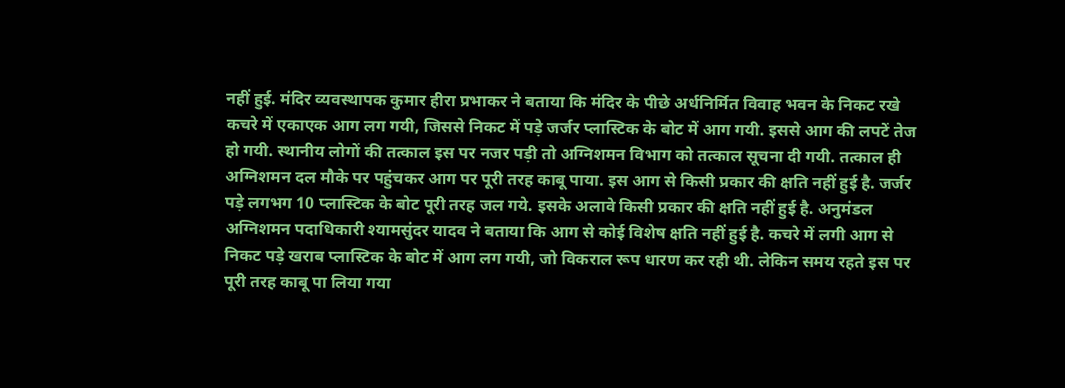नहीं हुई. मंदिर व्यवस्थापक कुमार हीरा प्रभाकर ने बताया कि मंदिर के पीछे अर्धनिर्मित विवाह भवन के निकट रखे कचरे में एकाएक आग लग गयी, जिससे निकट में पड़े जर्जर प्लास्टिक के बोट में आग गयी. इससे आग की लपटें तेज हो गयी. स्थानीय लोगों की तत्काल इस पर नजर पड़ी तो अग्निशमन विभाग को तत्काल सूचना दी गयी. तत्काल ही अग्निशमन दल मौके पर पहुंचकर आग पर पूरी तरह काबू पाया. इस आग से किसी प्रकार की क्षति नहीं हुई है. जर्जर पड़े लगभग 10 प्लास्टिक के बोट पूरी तरह जल गये. इसके अलावे किसी प्रकार की क्षति नहीं हुई है. अनुमंडल अग्निशमन पदाधिकारी श्यामसुंदर यादव ने बताया कि आग से कोई विशेष क्षति नहीं हुई है. कचरे में लगी आग से निकट पड़े खराब प्लास्टिक के बोट में आग लग गयी, जो विकराल रूप धारण कर रही थी. लेकिन समय रहते इस पर पूरी तरह काबू पा लिया गया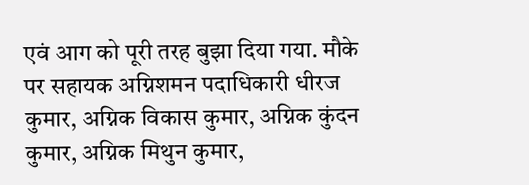एवं आग को पूरी तरह बुझा दिया गया. मौके पर सहायक अग्निशमन पदाधिकारी धीरज कुमार, अग्निक विकास कुमार, अग्निक कुंदन कुमार, अग्निक मिथुन कुमार,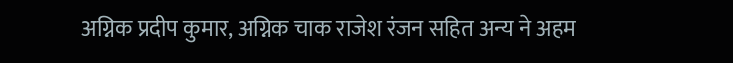अग्निक प्रदीप कुमार, अग्निक चाक राजेश रंजन सहित अन्य ने अहम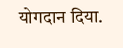योगदान दिया.